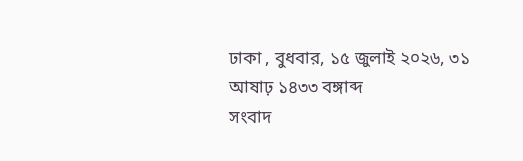ঢাকা , বুধবার, ১৫ জুলাই ২০২৬, ৩১ আষাঢ় ১৪৩৩ বঙ্গাব্দ
সংবাদ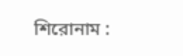শিরোনাম :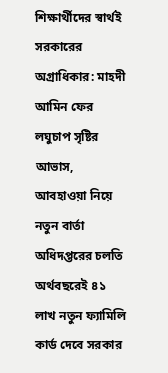শিক্ষার্থীদের স্বার্থই সরকারের অগ্রাধিকার: মাহদী আমিন ফের লঘুচাপ সৃষ্টির আভাস, আবহাওয়া নিয়ে নতুন বার্তা অধিদপ্তরের চলতি অর্থবছরেই ৪১ লাখ নতুন ফ্যামিলি কার্ড দেবে সরকার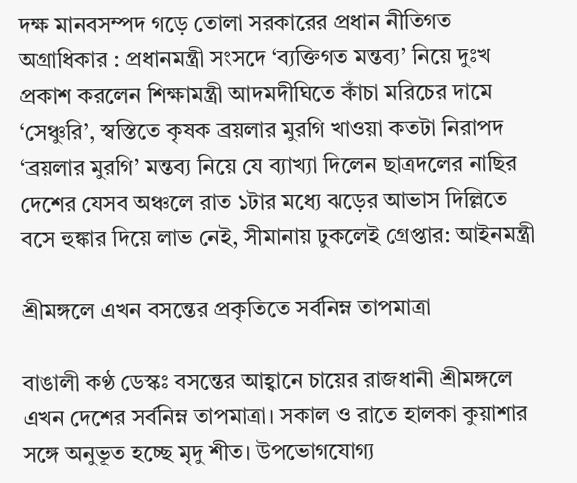দক্ষ মানবসম্পদ গড়ে তোলা সরকারের প্রধান নীতিগত অগ্রাধিকার : প্রধানমন্ত্রী সংসদে ‘ব্যক্তিগত মন্তব্য’ নিয়ে দুঃখ প্রকাশ করলেন শিক্ষামন্ত্রী আদমদীঘিতে কাঁচা মরিচের দামে ‘সেঞ্চুরি’, স্বস্তিতে কৃষক ব্রয়লার মুরগি খাওয়া কতটা নিরাপদ ‘ব্রয়লার মুরগি’ মন্তব্য নিয়ে যে ব্যাখ্যা দিলেন ছাত্রদলের নাছির দেশের যেসব অঞ্চলে রাত ১টার মধ্যে ঝড়ের আভাস দিল্লিতে বসে হুঙ্কার দিয়ে লাভ নেই, সীমানায় ঢুকলেই গ্রেপ্তার: আইনমন্ত্রী

শ্রীমঙ্গলে এখন বসন্তের প্রকৃতিতে সর্বনিম্ন তাপমাত্রা

বাঙালী কণ্ঠ ডেস্কঃ বসন্তের আহ্বানে চায়ের রাজধানী শ্রীমঙ্গলে এখন দেশের সর্বনিম্ন তাপমাত্রা। সকাল ও রাতে হালকা কুয়াশার সঙ্গে অনুভূত হচ্ছে মৃদু শীত। উপভোগযোগ্য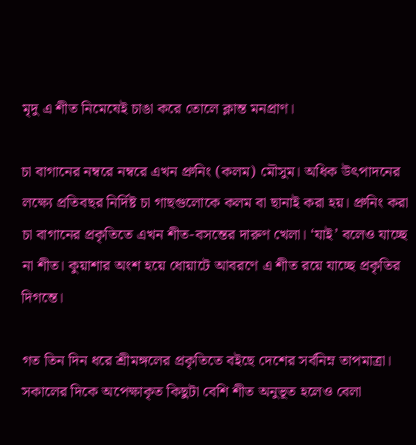মৃদু এ শীত নিমেষেই চাঙা করে তোলে ক্লান্ত মনপ্রাণ।

চা বাগানের নম্বরে নম্বরে এখন প্রুনিং (কলম) মৌসুম। অধিক উৎপাদনের লক্ষ্যে প্রতিবছর নির্দিষ্ট চা গাছগুলোকে কলম বা ছানাই করা হয়। প্রুনিং করা চা বাগানের প্রকৃতিতে এখন শীত-বসন্তের দারুণ খেলা। ‘যাই’ বলেও যাচ্ছে না শীত। কুয়াশার অংশ হয়ে ধোয়াটে আবরণে এ শীত রয়ে যাচ্ছে প্রকৃতির দিগন্তে।

গত তিন দিন ধরে শ্রীমঙ্গলের প্রকৃতিতে বইছে দেশের সর্বনিম্ন তাপমাত্রা। সকালের দিকে অপেক্ষাকৃত কিছুটা বেশি শীত অনুভূত হলেও বেলা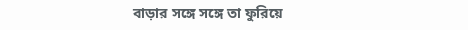বাড়ার সঙ্গে সঙ্গে তা ফুরিয়ে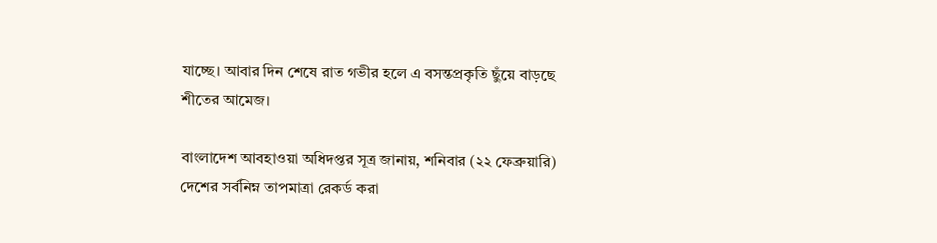যাচ্ছে। আবার দিন শেষে রাত গভীর হলে এ বসন্তপ্রকৃতি ছুঁয়ে বাড়ছে শীতের আমেজ।

বাংলাদেশ আবহাওয়া অধিদপ্তর সূত্র জানায়, শনিবার (২২ ফেব্রুয়ারি) দেশের সর্বনিম্ন তাপমাত্রা রেকর্ড করা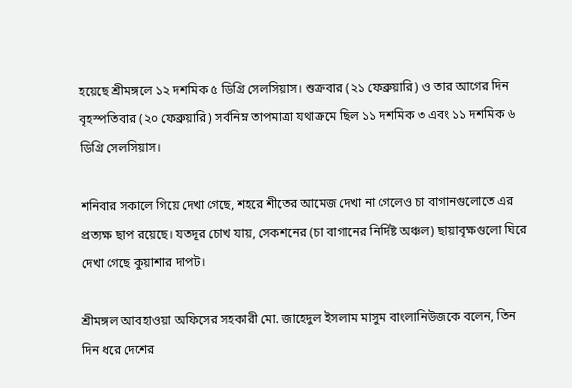হয়েছে শ্রীমঙ্গলে ১২ দশমিক ৫ ডিগ্রি সেলসিয়াস। শুক্রবার (২১ ফেব্রুয়ারি) ও তার আগের দিন বৃহস্পতিবার (২০ ফেব্রুয়ারি) সর্বনিম্ন তাপমাত্রা যথাক্রমে ছিল ১১ দশমিক ৩ এবং ১১ দশমিক ৬ ডিগ্রি সেলসিয়াস।

শনিবার সকালে গিয়ে দেখা গেছে, শহরে শীতের আমেজ দেখা না গেলেও চা বাগানগুলোতে এর প্রত্যক্ষ ছাপ রয়েছে। যতদূর চোখ যায়, সেকশনের (চা বাগানের নির্দিষ্ট অঞ্চল) ছায়াবৃক্ষগুলো ঘিরে দেখা গেছে কুয়াশার দাপট।

শ্রীমঙ্গল আবহাওয়া অফিসের সহকারী মো. জাহেদুল ইসলাম মাসুম বাংলানিউজকে বলেন, তিন দিন ধরে দেশের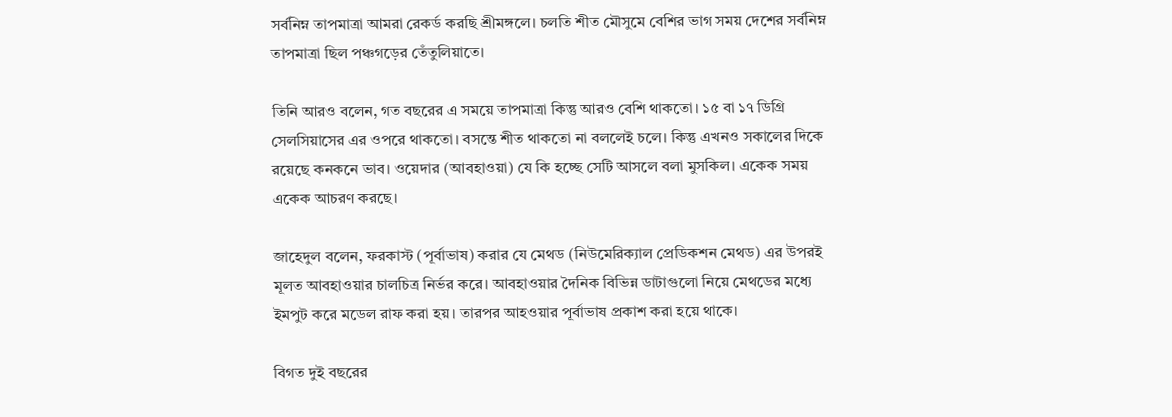সর্বনিম্ন তাপমাত্রা আমরা রেকর্ড করছি শ্রীমঙ্গলে। চলতি শীত মৌসুমে বেশির ভাগ সময় দেশের সর্বনিম্ন তাপমাত্রা ছিল পঞ্চগড়ের তেঁতুলিয়াতে।

তিনি আরও বলেন, গত বছরের এ সময়ে তাপমাত্রা কিন্তু আরও বেশি থাকতো। ১৫ বা ১৭ ডিগ্রি সেলসিয়াসের এর ওপরে থাকতো। বসন্তে শীত থাকতো না বললেই চলে। কিন্তু এখনও সকালের দিকে রয়েছে কনকনে ভাব। ওয়েদার (আবহাওয়া) যে কি হচ্ছে সেটি আসলে বলা মুসকিল। একেক সময় একেক আচরণ করছে।

জাহেদুল বলেন, ফরকাস্ট (পূর্বাভাষ) করার যে মেথড (নিউমেরিক্যাল প্রেডিকশন মেথড) এর উপরই মূলত আবহাওয়ার চালচিত্র নির্ভর করে। আবহাওয়ার দৈনিক বিভিন্ন ডাটাগুলো নিয়ে মেথডের মধ্যে ইমপুট করে মডেল রাফ করা হয়। তারপর আহওয়ার পূর্বাভাষ প্রকাশ করা হয়ে থাকে।

বিগত দুই বছরের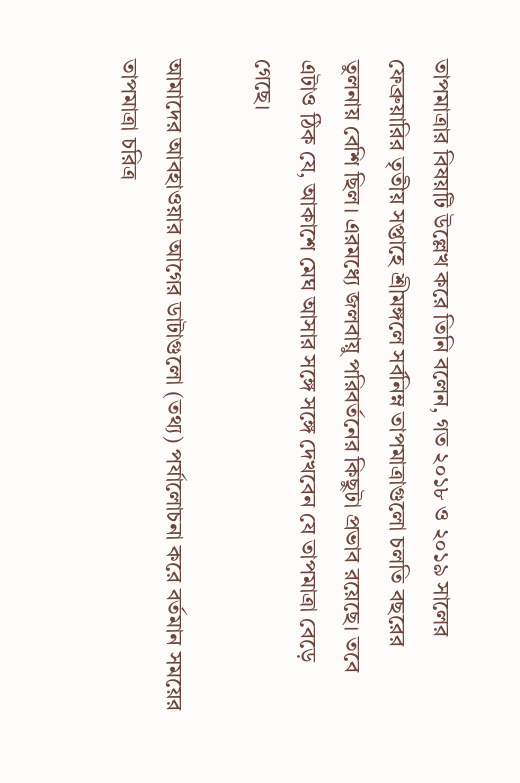তাপমাত্রার বিষয়টি উল্লেখ করে তিনি বলেন, গত ২০১৮ ও ২০১৯ সালের ফেব্রুয়ারির তৃতীয় সপ্তাহে শ্রীমঙ্গলে সর্বনিম্ন তাপমাত্রাগুলো চলতি বছরের তুলনায় বেশি ছিল। এরমধ্যে জলবায়ু পরিবর্তনের কিছুটা প্রভাব রয়েছে। তবে এটাও ঠিক যে, আকাশে মেঘ আসার সঙ্গে সঙ্গে দেখবেন যে তাপমাত্রা বেড়ে গেছে।

আমাদের আবহাওয়ার আগের ডাটাগুলো (তথ্য) পর্যালোচনা করে বর্তমান সময়ের তাপমাত্রা চরিত্র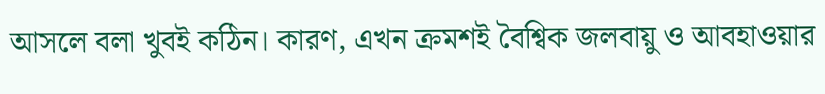আসলে বলা খুবই কঠিন। কারণ, এখন ক্রমশই বৈশ্বিক জলবায়ু ও আবহাওয়ার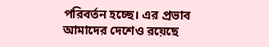পরিবর্তন হচ্ছে। এর প্রভাব আমাদের দেশেও রয়েছে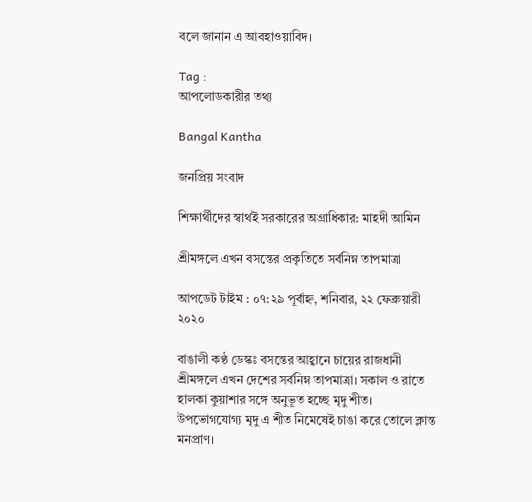বলে জানান এ আবহাওয়াবিদ।

Tag :
আপলোডকারীর তথ্য

Bangal Kantha

জনপ্রিয় সংবাদ

শিক্ষার্থীদের স্বার্থই সরকারের অগ্রাধিকার: মাহদী আমিন

শ্রীমঙ্গলে এখন বসন্তের প্রকৃতিতে সর্বনিম্ন তাপমাত্রা

আপডেট টাইম : ০৭:২৯ পূর্বাহ্ন, শনিবার, ২২ ফেব্রুয়ারী ২০২০

বাঙালী কণ্ঠ ডেস্কঃ বসন্তের আহ্বানে চায়ের রাজধানী শ্রীমঙ্গলে এখন দেশের সর্বনিম্ন তাপমাত্রা। সকাল ও রাতে হালকা কুয়াশার সঙ্গে অনুভূত হচ্ছে মৃদু শীত। উপভোগযোগ্য মৃদু এ শীত নিমেষেই চাঙা করে তোলে ক্লান্ত মনপ্রাণ।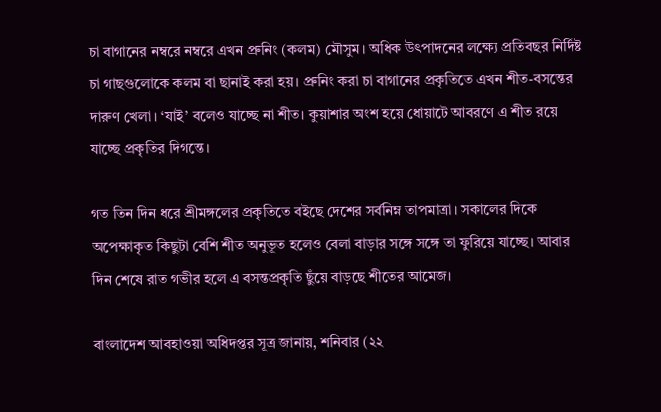চা বাগানের নম্বরে নম্বরে এখন প্রুনিং (কলম) মৌসুম। অধিক উৎপাদনের লক্ষ্যে প্রতিবছর নির্দিষ্ট চা গাছগুলোকে কলম বা ছানাই করা হয়। প্রুনিং করা চা বাগানের প্রকৃতিতে এখন শীত-বসন্তের দারুণ খেলা। ‘যাই’ বলেও যাচ্ছে না শীত। কুয়াশার অংশ হয়ে ধোয়াটে আবরণে এ শীত রয়ে যাচ্ছে প্রকৃতির দিগন্তে।

গত তিন দিন ধরে শ্রীমঙ্গলের প্রকৃতিতে বইছে দেশের সর্বনিম্ন তাপমাত্রা। সকালের দিকে অপেক্ষাকৃত কিছুটা বেশি শীত অনুভূত হলেও বেলা বাড়ার সঙ্গে সঙ্গে তা ফুরিয়ে যাচ্ছে। আবার দিন শেষে রাত গভীর হলে এ বসন্তপ্রকৃতি ছুঁয়ে বাড়ছে শীতের আমেজ।

বাংলাদেশ আবহাওয়া অধিদপ্তর সূত্র জানায়, শনিবার (২২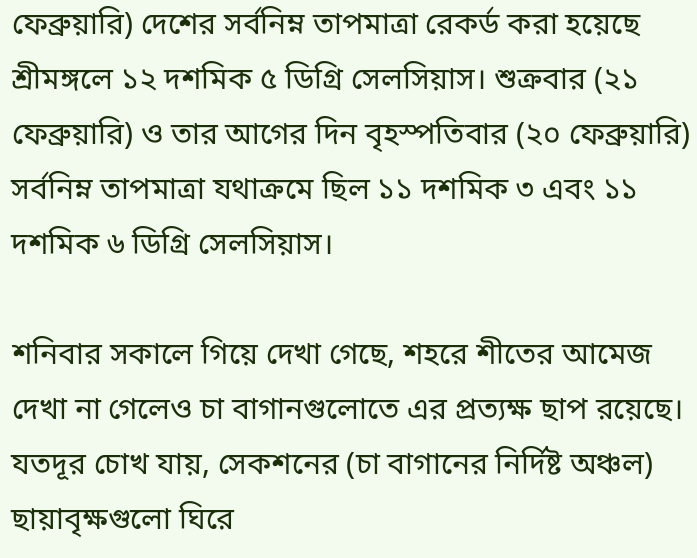ফেব্রুয়ারি) দেশের সর্বনিম্ন তাপমাত্রা রেকর্ড করা হয়েছে শ্রীমঙ্গলে ১২ দশমিক ৫ ডিগ্রি সেলসিয়াস। শুক্রবার (২১ ফেব্রুয়ারি) ও তার আগের দিন বৃহস্পতিবার (২০ ফেব্রুয়ারি) সর্বনিম্ন তাপমাত্রা যথাক্রমে ছিল ১১ দশমিক ৩ এবং ১১ দশমিক ৬ ডিগ্রি সেলসিয়াস।

শনিবার সকালে গিয়ে দেখা গেছে, শহরে শীতের আমেজ দেখা না গেলেও চা বাগানগুলোতে এর প্রত্যক্ষ ছাপ রয়েছে। যতদূর চোখ যায়, সেকশনের (চা বাগানের নির্দিষ্ট অঞ্চল) ছায়াবৃক্ষগুলো ঘিরে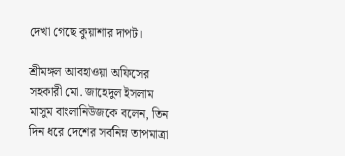দেখা গেছে কুয়াশার দাপট।

শ্রীমঙ্গল আবহাওয়া অফিসের সহকারী মো. জাহেদুল ইসলাম মাসুম বাংলানিউজকে বলেন, তিন দিন ধরে দেশের সর্বনিম্ন তাপমাত্রা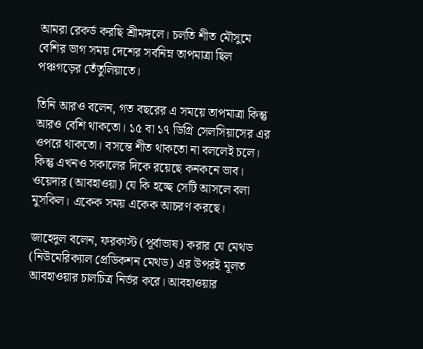আমরা রেকর্ড করছি শ্রীমঙ্গলে। চলতি শীত মৌসুমে বেশির ভাগ সময় দেশের সর্বনিম্ন তাপমাত্রা ছিল পঞ্চগড়ের তেঁতুলিয়াতে।

তিনি আরও বলেন, গত বছরের এ সময়ে তাপমাত্রা কিন্তু আরও বেশি থাকতো। ১৫ বা ১৭ ডিগ্রি সেলসিয়াসের এর ওপরে থাকতো। বসন্তে শীত থাকতো না বললেই চলে। কিন্তু এখনও সকালের দিকে রয়েছে কনকনে ভাব। ওয়েদার (আবহাওয়া) যে কি হচ্ছে সেটি আসলে বলা মুসকিল। একেক সময় একেক আচরণ করছে।

জাহেদুল বলেন, ফরকাস্ট (পূর্বাভাষ) করার যে মেথড (নিউমেরিক্যাল প্রেডিকশন মেথড) এর উপরই মূলত আবহাওয়ার চালচিত্র নির্ভর করে। আবহাওয়ার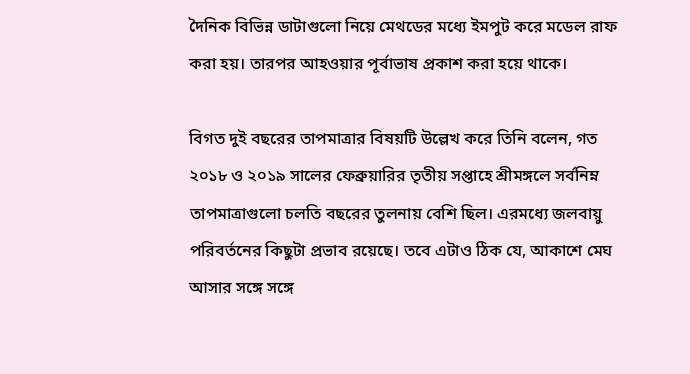দৈনিক বিভিন্ন ডাটাগুলো নিয়ে মেথডের মধ্যে ইমপুট করে মডেল রাফ করা হয়। তারপর আহওয়ার পূর্বাভাষ প্রকাশ করা হয়ে থাকে।

বিগত দুই বছরের তাপমাত্রার বিষয়টি উল্লেখ করে তিনি বলেন, গত ২০১৮ ও ২০১৯ সালের ফেব্রুয়ারির তৃতীয় সপ্তাহে শ্রীমঙ্গলে সর্বনিম্ন তাপমাত্রাগুলো চলতি বছরের তুলনায় বেশি ছিল। এরমধ্যে জলবায়ু পরিবর্তনের কিছুটা প্রভাব রয়েছে। তবে এটাও ঠিক যে, আকাশে মেঘ আসার সঙ্গে সঙ্গে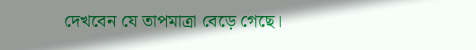দেখবেন যে তাপমাত্রা বেড়ে গেছে।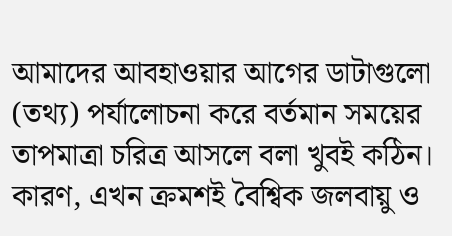আমাদের আবহাওয়ার আগের ডাটাগুলো (তথ্য) পর্যালোচনা করে বর্তমান সময়ের তাপমাত্রা চরিত্র আসলে বলা খুবই কঠিন। কারণ, এখন ক্রমশই বৈশ্বিক জলবায়ু ও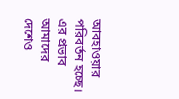আবহাওয়ার পরিবর্তন হচ্ছে। এর প্রভাব আমাদের দেশেও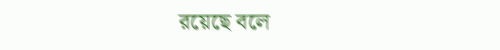রয়েছে বলে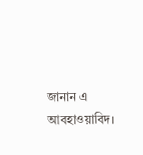জানান এ আবহাওয়াবিদ।